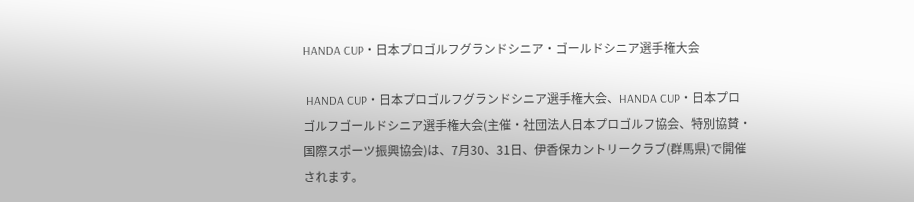HANDA CUP・日本プロゴルフグランドシニア・ゴールドシニア選手権大会

 HANDA CUP・日本プロゴルフグランドシニア選手権大会、HANDA CUP・日本プロゴルフゴールドシニア選手権大会(主催・社団法人日本プロゴルフ協会、特別協賛・国際スポーツ振興協会)は、7月30、31日、伊香保カントリークラブ(群馬県)で開催されます。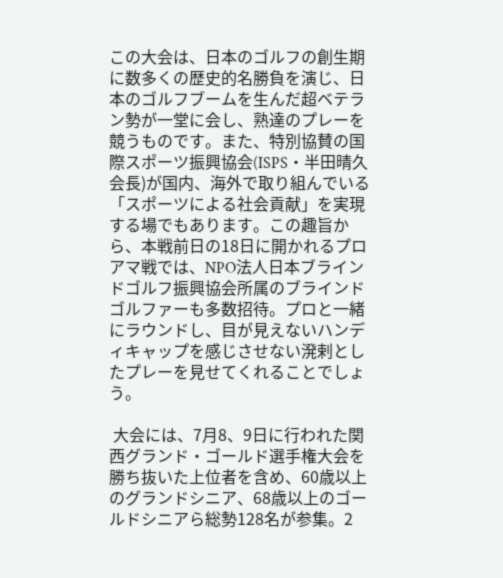この大会は、日本のゴルフの創生期に数多くの歴史的名勝負を演じ、日本のゴルフブームを生んだ超ベテラン勢が一堂に会し、熟達のプレーを競うものです。また、特別協賛の国際スポーツ振興協会(ISPS・半田晴久会長)が国内、海外で取り組んでいる「スポーツによる社会貢献」を実現する場でもあります。この趣旨から、本戦前日の18日に開かれるプロアマ戦では、NPO法人日本ブラインドゴルフ振興協会所属のブラインドゴルファーも多数招待。プロと一緒にラウンドし、目が見えないハンディキャップを感じさせない溌剌としたプレーを見せてくれることでしょう。

 大会には、7月8、9日に行われた関西グランド・ゴールド選手権大会を勝ち抜いた上位者を含め、60歳以上のグランドシニア、68歳以上のゴールドシニアら総勢128名が参集。2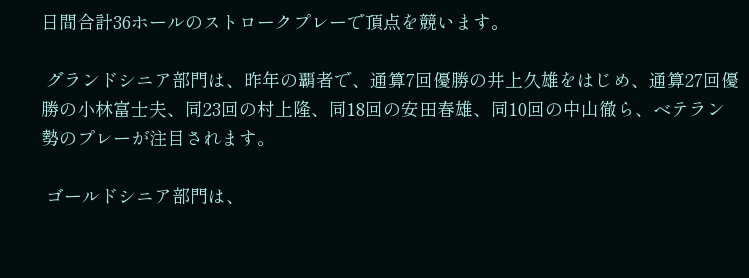日間合計36ホールのストロークプレーで頂点を競います。

 グランドシニア部門は、昨年の覇者で、通算7回優勝の井上久雄をはじめ、通算27回優勝の小林富士夫、同23回の村上隆、同18回の安田春雄、同10回の中山徹ら、ベテラン勢のプレーが注目されます。

 ゴールドシニア部門は、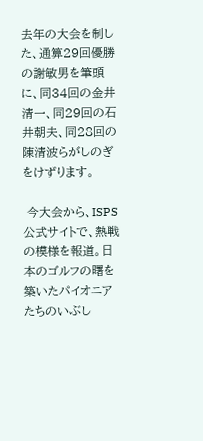去年の大会を制した、通算29回優勝の謝敏男を筆頭に、同34回の金井清一、同29回の石井朝夫、同28回の陳清波らがしのぎをけずります。

 今大会から、ISPS公式サイトで、熱戦の模様を報道。日本のゴルフの曙を築いたパイオニアたちのいぶし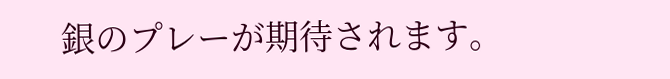銀のプレーが期待されます。